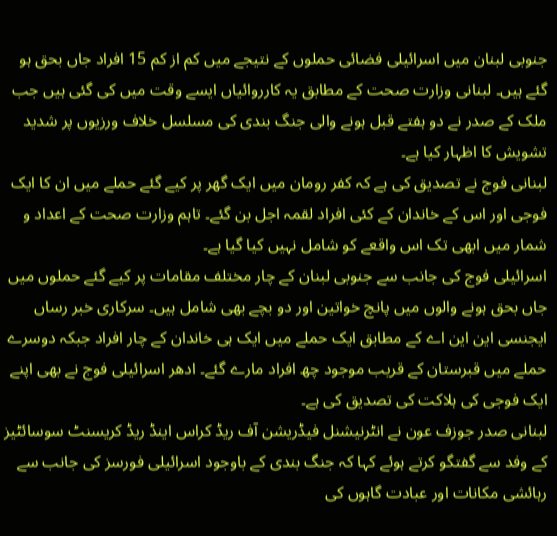جنوبی لبنان میں اسرائیلی فضائی حملوں کے نتیجے میں کم از کم 15 افراد جاں بحق ہو گئے ہیں۔ لبنانی وزارت صحت کے مطابق یہ کارروائیاں ایسے وقت میں کی گئی ہیں جب ملک کے صدر نے دو ہفتے قبل ہونے والی جنگ بندی کی مسلسل خلاف ورزیوں پر شدید تشویش کا اظہار کیا ہے۔
لبنانی فوج نے تصدیق کی ہے کہ کفر رومان میں ایک گھر پر کیے گئے حملے میں ان کا ایک فوجی اور اس کے خاندان کے کئی افراد لقمہ اجل بن گئے۔ تاہم وزارت صحت کے اعداد و شمار میں ابھی تک اس واقعے کو شامل نہیں کیا گیا ہے۔
اسرائیلی فوج کی جانب سے جنوبی لبنان کے چار مختلف مقامات پر کیے گئے حملوں میں جاں بحق ہونے والوں میں پانچ خواتین اور دو بچے بھی شامل ہیں۔ سرکاری خبر رساں ایجنسی این این اے کے مطابق ایک حملے میں ایک ہی خاندان کے چار افراد جبکہ دوسرے حملے میں قبرستان کے قریب موجود چھ افراد مارے گئے۔ ادھر اسرائیلی فوج نے بھی اپنے ایک فوجی کی ہلاکت کی تصدیق کی ہے۔
لبنانی صدر جوزف عون نے انٹرنیشنل فیڈریشن آف ریڈ کراس اینڈ ریڈ کریسنٹ سوسائٹیز کے وفد سے گفتگو کرتے ہوئے کہا کہ جنگ بندی کے باوجود اسرائیلی فورسز کی جانب سے رہائشی مکانات اور عبادت گاہوں کی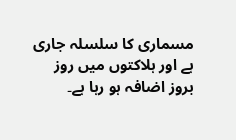مسماری کا سلسلہ جاری ہے اور ہلاکتوں میں روز بروز اضافہ ہو رہا ہے۔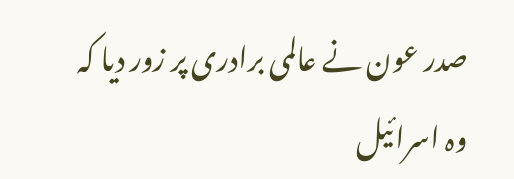صدر عون نے عالمی برادری پر زور دیا کہ وہ اسرائیل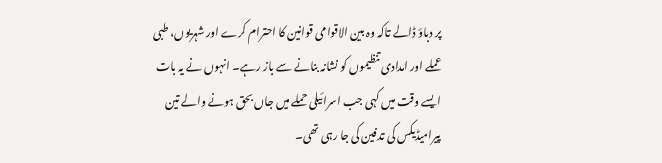پر دباؤ ڈالے تاکہ وہ بین الاقوامی قوانین کا احترام کرے اور شہریوں، طبی عملے اور امدادی تنظیموں کو نشانہ بنانے سے باز رہے۔ انہوں نے یہ بات ایسے وقت میں کہی جب اسرائیلی حملے میں جاں بحق ہونے والے تین پیرامیڈیکس کی تدفین کی جا رہی تھی۔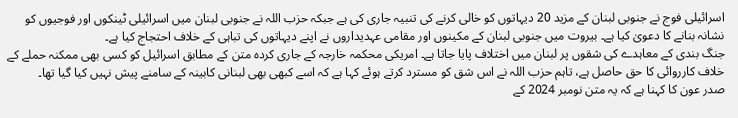اسرائیلی فوج نے جنوبی لبنان کے مزید 20 دیہاتوں کو خالی کرنے کی تنبیہ جاری کی ہے جبکہ حزب اللہ نے جنوبی لبنان میں اسرائیلی ٹینکوں اور فوجیوں کو نشانہ بنانے کا دعویٰ کیا ہے۔ بیروت میں جنوبی لبنان کے مکینوں اور مقامی عہدیداروں نے اپنے دیہاتوں کی تباہی کے خلاف احتجاج کیا ہے۔
جنگ بندی کے معاہدے کی شقوں پر لبنان میں اختلاف پایا جاتا ہے۔ امریکی محکمہ خارجہ کے جاری کردہ متن کے مطابق اسرائیل کو کسی بھی ممکنہ حملے کے خلاف کارروائی کا حق حاصل ہے، تاہم حزب اللہ نے اس شق کو مسترد کرتے ہوئے کہا ہے کہ اسے کبھی بھی لبنانی کابینہ کے سامنے پیش نہیں کیا گیا تھا۔
صدر عون کا کہنا ہے کہ یہ متن نومبر 2024 کے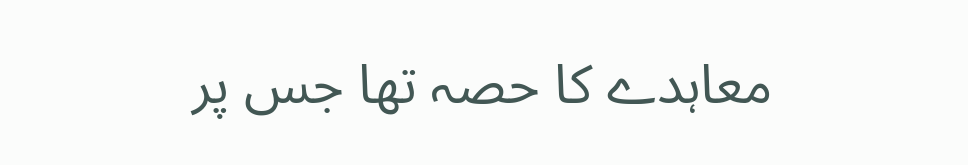معاہدے کا حصہ تھا جس پر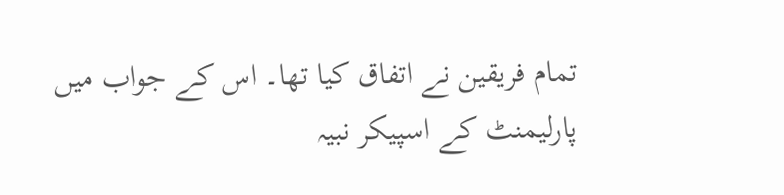تمام فریقین نے اتفاق کیا تھا۔ اس کے جواب میں پارلیمنٹ کے اسپیکر نبیہ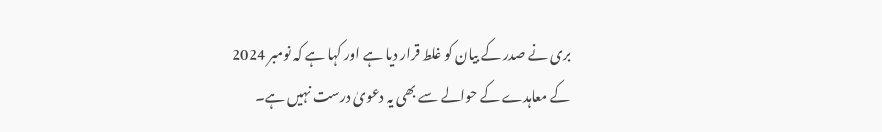بری نے صدر کے بیان کو غلط قرار دیا ہے اور کہا ہے کہ نومبر 2024 کے معاہدے کے حوالے سے بھی یہ دعویٰ درست نہیں ہے۔